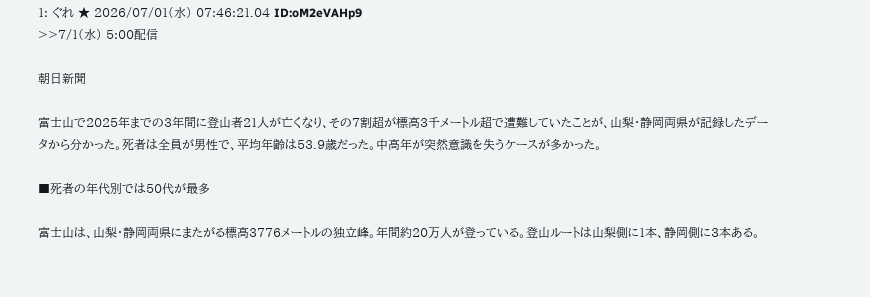1: ぐれ ★ 2026/07/01(水) 07:46:21.04 ID:oM2eVAHp9
>>7/1(水) 5:00配信

朝日新聞

富士山で2025年までの3年間に登山者21人が亡くなり、その7割超が標高3千メートル超で遭難していたことが、山梨・静岡両県が記録したデータから分かった。死者は全員が男性で、平均年齢は53.9歳だった。中高年が突然意識を失うケースが多かった。

■死者の年代別では50代が最多

富士山は、山梨・静岡両県にまたがる標高3776メートルの独立峰。年間約20万人が登っている。登山ルートは山梨側に1本、静岡側に3本ある。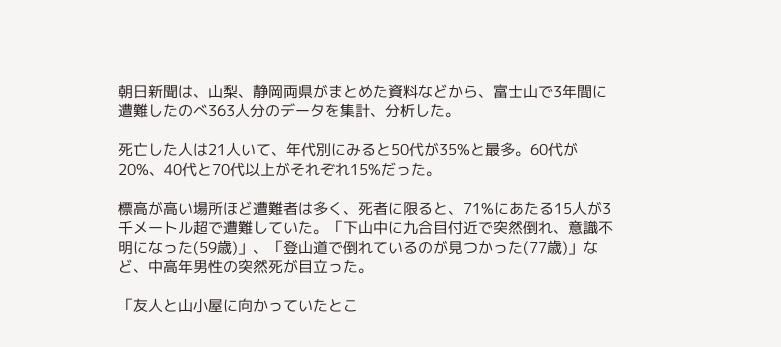朝日新聞は、山梨、静岡両県がまとめた資料などから、富士山で3年間に遭難したのべ363人分のデータを集計、分析した。

死亡した人は21人いて、年代別にみると50代が35%と最多。60代が20%、40代と70代以上がそれぞれ15%だった。

標高が高い場所ほど遭難者は多く、死者に限ると、71%にあたる15人が3千メートル超で遭難していた。「下山中に九合目付近で突然倒れ、意識不明になった(59歳)」、「登山道で倒れているのが見つかった(77歳)」など、中高年男性の突然死が目立った。

「友人と山小屋に向かっていたとこ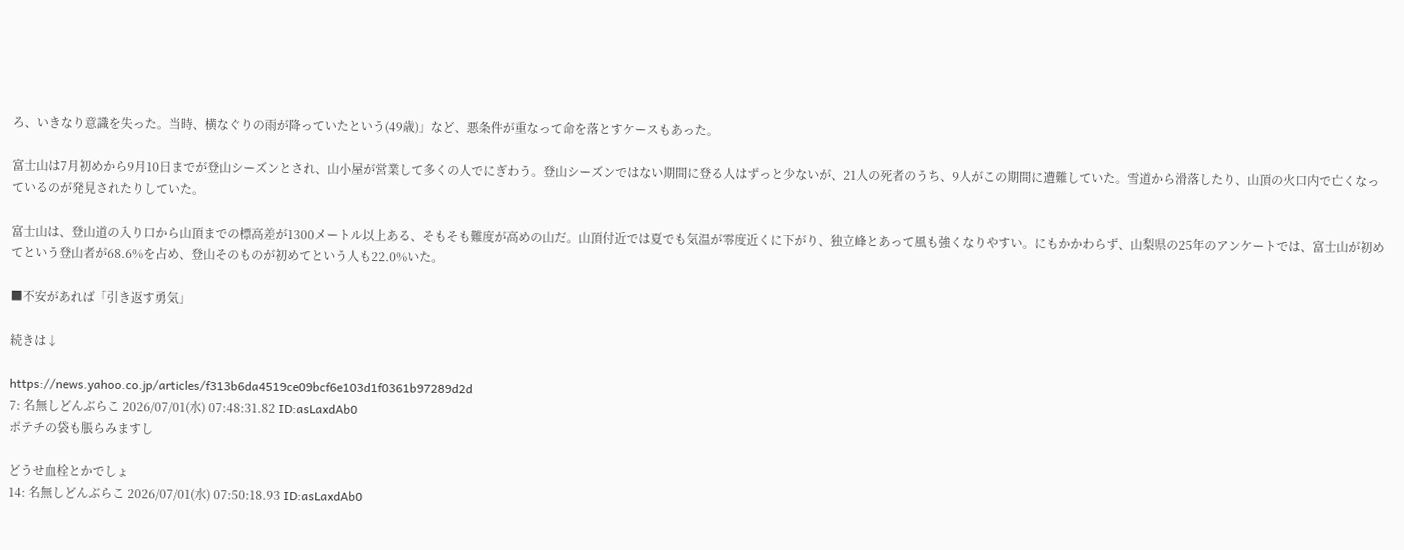ろ、いきなり意識を失った。当時、横なぐりの雨が降っていたという(49歳)」など、悪条件が重なって命を落とすケースもあった。

富士山は7月初めから9月10日までが登山シーズンとされ、山小屋が営業して多くの人でにぎわう。登山シーズンではない期間に登る人はずっと少ないが、21人の死者のうち、9人がこの期間に遭難していた。雪道から滑落したり、山頂の火口内で亡くなっているのが発見されたりしていた。

富士山は、登山道の入り口から山頂までの標高差が1300メートル以上ある、そもそも難度が高めの山だ。山頂付近では夏でも気温が零度近くに下がり、独立峰とあって風も強くなりやすい。にもかかわらず、山梨県の25年のアンケートでは、富士山が初めてという登山者が68.6%を占め、登山そのものが初めてという人も22.0%いた。

■不安があれば「引き返す勇気」

続きは↓

https://news.yahoo.co.jp/articles/f313b6da4519ce09bcf6e103d1f0361b97289d2d
7: 名無しどんぶらこ 2026/07/01(水) 07:48:31.82 ID:asLaxdAb0
ポテチの袋も脹らみますし

どうせ血栓とかでしょ
14: 名無しどんぶらこ 2026/07/01(水) 07:50:18.93 ID:asLaxdAb0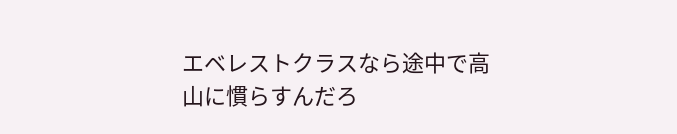エベレストクラスなら途中で高山に慣らすんだろ